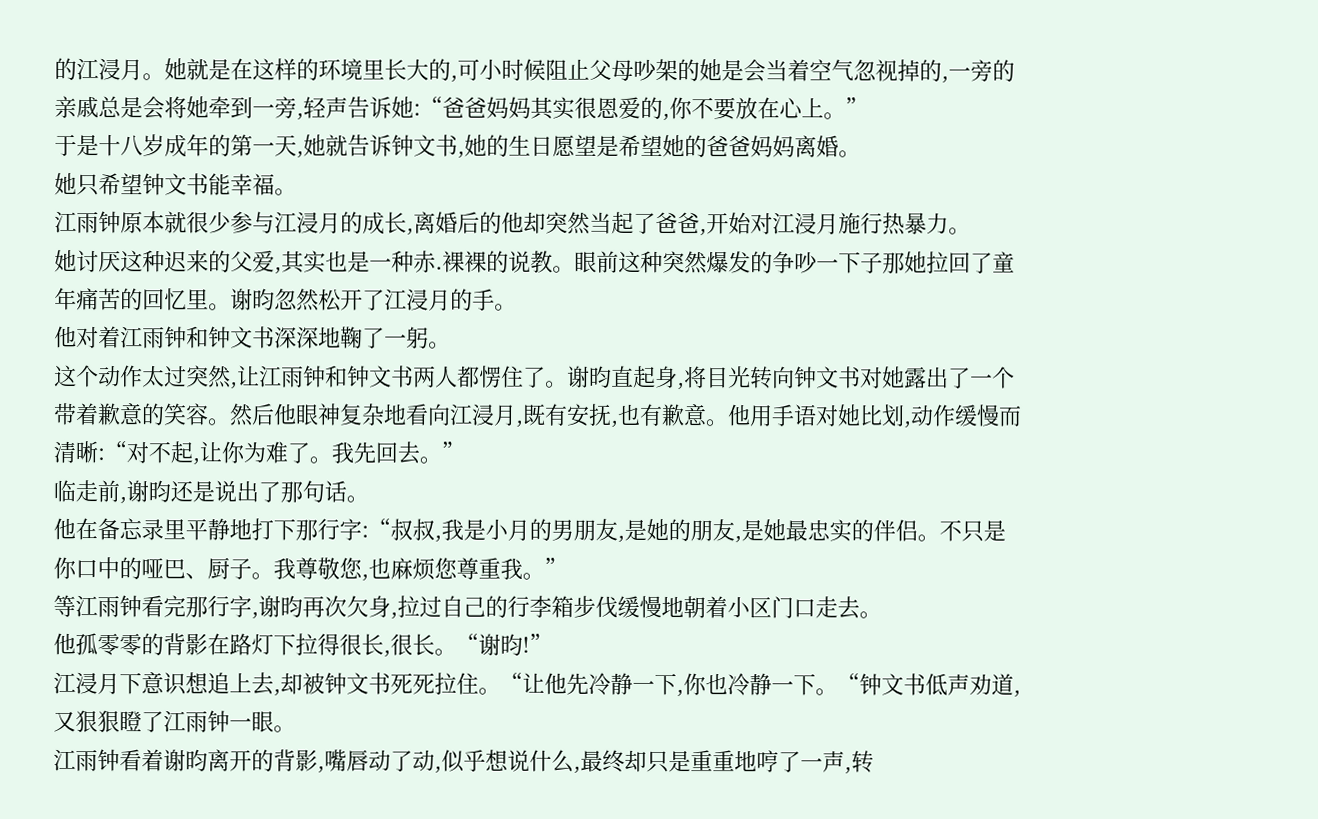的江浸月。她就是在这样的环境里长大的,可小时候阻止父母吵架的她是会当着空气忽视掉的,一旁的亲戚总是会将她牵到一旁,轻声告诉她:“爸爸妈妈其实很恩爱的,你不要放在心上。”
于是十八岁成年的第一天,她就告诉钟文书,她的生日愿望是希望她的爸爸妈妈离婚。
她只希望钟文书能幸福。
江雨钟原本就很少参与江浸月的成长,离婚后的他却突然当起了爸爸,开始对江浸月施行热暴力。
她讨厌这种迟来的父爱,其实也是一种赤.裸裸的说教。眼前这种突然爆发的争吵一下子那她拉回了童年痛苦的回忆里。谢昀忽然松开了江浸月的手。
他对着江雨钟和钟文书深深地鞠了一躬。
这个动作太过突然,让江雨钟和钟文书两人都愣住了。谢昀直起身,将目光转向钟文书对她露出了一个带着歉意的笑容。然后他眼神复杂地看向江浸月,既有安抚,也有歉意。他用手语对她比划,动作缓慢而清晰:“对不起,让你为难了。我先回去。”
临走前,谢昀还是说出了那句话。
他在备忘录里平静地打下那行字:“叔叔,我是小月的男朋友,是她的朋友,是她最忠实的伴侣。不只是你口中的哑巴、厨子。我尊敬您,也麻烦您尊重我。”
等江雨钟看完那行字,谢昀再次欠身,拉过自己的行李箱步伐缓慢地朝着小区门口走去。
他孤零零的背影在路灯下拉得很长,很长。“谢昀!”
江浸月下意识想追上去,却被钟文书死死拉住。“让他先冷静一下,你也冷静一下。“钟文书低声劝道,又狠狠瞪了江雨钟一眼。
江雨钟看着谢昀离开的背影,嘴唇动了动,似乎想说什么,最终却只是重重地哼了一声,转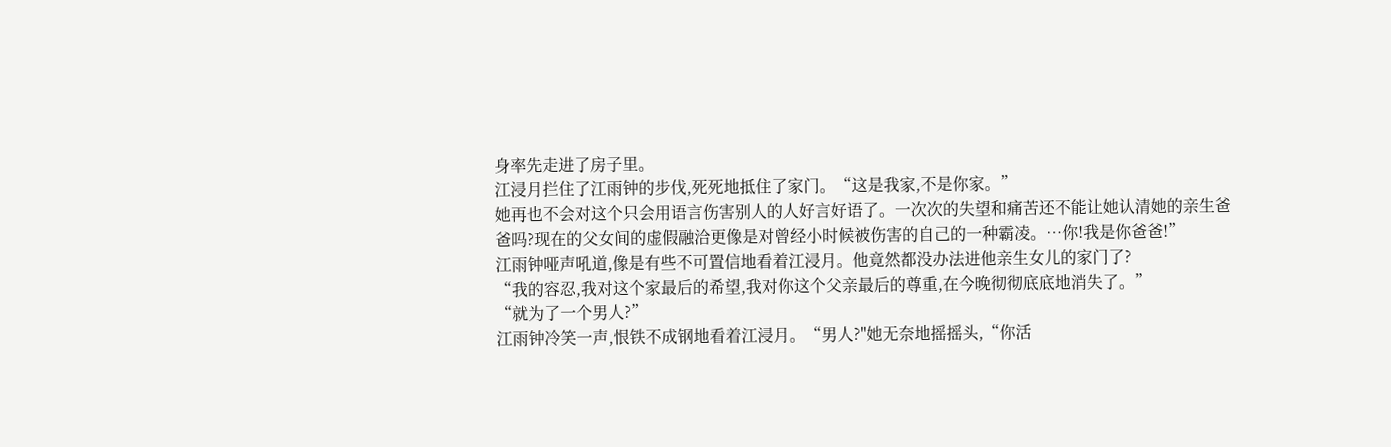身率先走进了房子里。
江浸月拦住了江雨钟的步伐,死死地抵住了家门。“这是我家,不是你家。”
她再也不会对这个只会用语言伤害别人的人好言好语了。一次次的失望和痛苦还不能让她认清她的亲生爸爸吗?现在的父女间的虚假融洽更像是对曾经小时候被伤害的自己的一种霸凌。…你!我是你爸爸!”
江雨钟哑声吼道,像是有些不可置信地看着江浸月。他竟然都没办法进他亲生女儿的家门了?
“我的容忍,我对这个家最后的希望,我对你这个父亲最后的尊重,在今晚彻彻底底地消失了。”
“就为了一个男人?”
江雨钟冷笑一声,恨铁不成钢地看着江浸月。“男人?"她无奈地摇摇头,“你活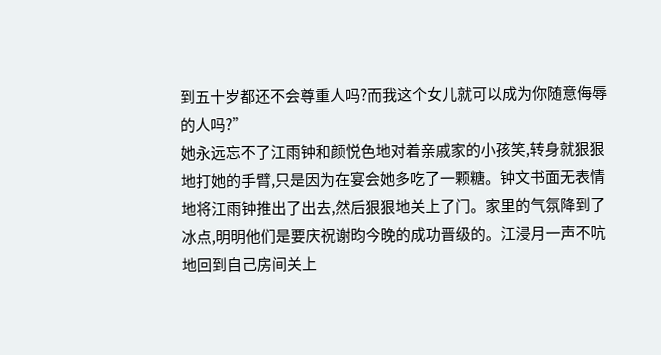到五十岁都还不会尊重人吗?而我这个女儿就可以成为你随意侮辱的人吗?”
她永远忘不了江雨钟和颜悦色地对着亲戚家的小孩笑,转身就狠狠地打她的手臂,只是因为在宴会她多吃了一颗糖。钟文书面无表情地将江雨钟推出了出去,然后狠狠地关上了门。家里的气氛降到了冰点,明明他们是要庆祝谢昀今晚的成功晋级的。江浸月一声不吭地回到自己房间关上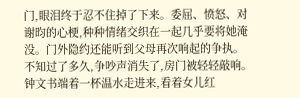门,眼泪终于忍不住掉了下来。委屈、愤怒、对谢昀的心梗,种种情绪交织在一起几乎要将她淹没。门外隐约还能听到父母再次响起的争执。
不知过了多久,争吵声消失了,房门被轻轻敲响。钟文书端着一杯温水走进来,看着女儿红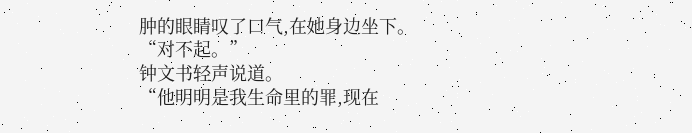肿的眼睛叹了口气,在她身边坐下。
“对不起。”
钟文书轻声说道。
“他明明是我生命里的罪,现在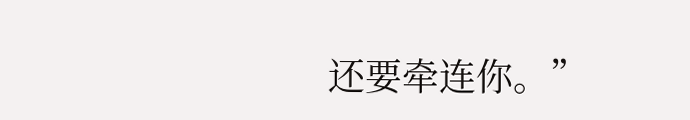还要牵连你。”